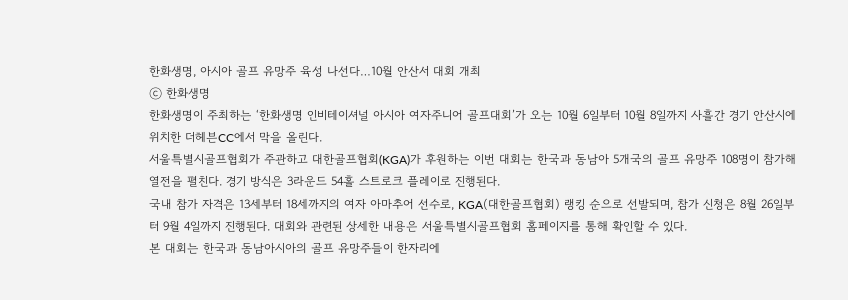한화생명, 아시아 골프 유망주 육성 나선다…10월 안산서 대회 개최
ⓒ 한화생명
한화생명이 주최하는 ‘한화생명 인비테이셔널 아시아 여자주니어 골프대회’가 오는 10월 6일부터 10월 8일까지 사흘간 경기 안산시에 위치한 더헤븐CC에서 막을 올린다.
서울특별시골프협회가 주관하고 대한골프협회(KGA)가 후원하는 이번 대회는 한국과 동남아 5개국의 골프 유망주 108명이 참가해 열전을 펼친다. 경기 방식은 3라운드 54홀 스트로크 플레이로 진행된다.
국내 참가 자격은 13세부터 18세까지의 여자 아마추어 선수로, KGA(대한골프협회) 랭킹 순으로 선발되며, 참가 신청은 8월 26일부터 9월 4일까지 진행된다. 대회와 관련된 상세한 내용은 서울특별시골프협회 홈페이지를 통해 확인할 수 있다.
본 대회는 한국과 동남아시아의 골프 유망주들이 한자리에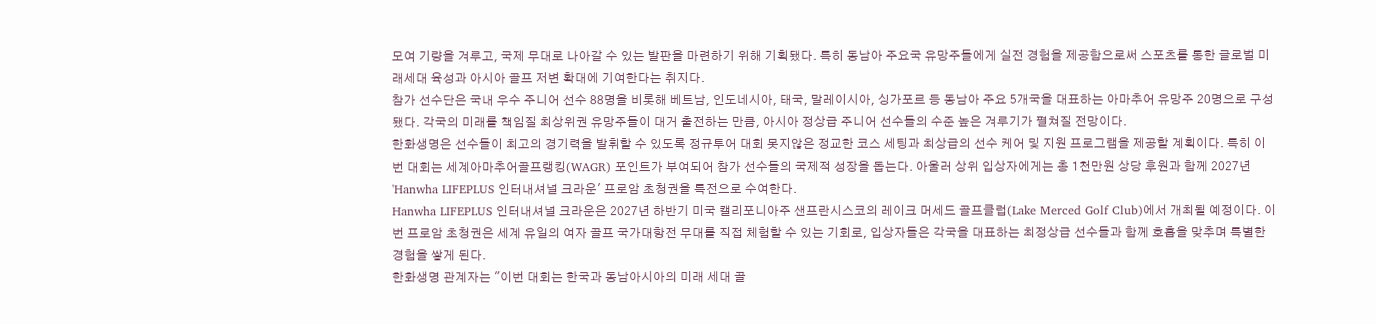모여 기량을 겨루고, 국제 무대로 나아갈 수 있는 발판을 마련하기 위해 기획됐다. 특히 동남아 주요국 유망주들에게 실전 경험을 제공함으로써 스포츠를 통한 글로벌 미래세대 육성과 아시아 골프 저변 확대에 기여한다는 취지다.
참가 선수단은 국내 우수 주니어 선수 88명을 비롯해 베트남, 인도네시아, 태국, 말레이시아, 싱가포르 등 동남아 주요 5개국을 대표하는 아마추어 유망주 20명으로 구성됐다. 각국의 미래를 책임질 최상위권 유망주들이 대거 출전하는 만큼, 아시아 정상급 주니어 선수들의 수준 높은 겨루기가 펼쳐질 전망이다.
한화생명은 선수들이 최고의 경기력을 발휘할 수 있도록 정규투어 대회 못지않은 정교한 코스 세팅과 최상급의 선수 케어 및 지원 프로그램을 제공할 계획이다. 특히 이번 대회는 세계아마추어골프랭킹(WAGR) 포인트가 부여되어 참가 선수들의 국제적 성장을 돕는다. 아울러 상위 입상자에게는 총 1천만원 상당 후원과 함께 2027년 'Hanwha LIFEPLUS 인터내셔널 크라운' 프로암 초청권을 특전으로 수여한다.
Hanwha LIFEPLUS 인터내셔널 크라운은 2027년 하반기 미국 캘리포니아주 샌프란시스코의 레이크 머세드 골프클럽(Lake Merced Golf Club)에서 개최될 예정이다. 이번 프로암 초청권은 세계 유일의 여자 골프 국가대항전 무대를 직접 체험할 수 있는 기회로, 입상자들은 각국을 대표하는 최정상급 선수들과 함께 호흡을 맞추며 특별한 경험을 쌓게 된다.
한화생명 관계자는 "이번 대회는 한국과 동남아시아의 미래 세대 골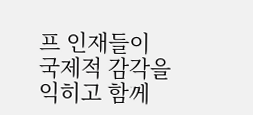프 인재들이 국제적 감각을 익히고 함께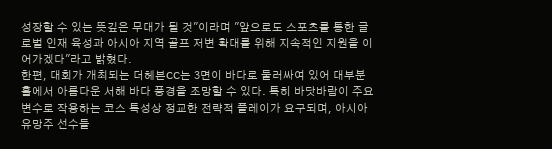성장할 수 있는 뜻깊은 무대가 될 것"이라며 "앞으로도 스포츠를 통한 글로벌 인재 육성과 아시아 지역 골프 저변 확대를 위해 지속적인 지원을 이어가겠다"라고 밝혔다.
한편, 대회가 개최되는 더헤븐CC는 3면이 바다로 둘러싸여 있어 대부분 홀에서 아름다운 서해 바다 풍경을 조망할 수 있다. 특히 바닷바람이 주요 변수로 작용하는 코스 특성상 정교한 전략적 플레이가 요구되며, 아시아 유망주 선수들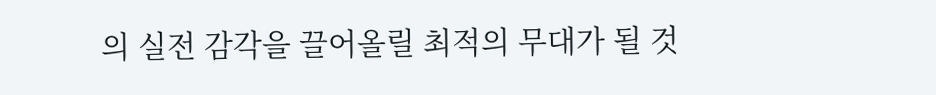의 실전 감각을 끌어올릴 최적의 무대가 될 것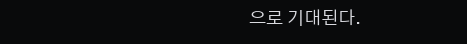으로 기대된다.